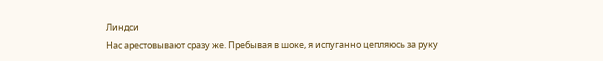Линдси
Нас арестовывают сразу же. Пребывая в шоке, я испуганно цепляюсь за руку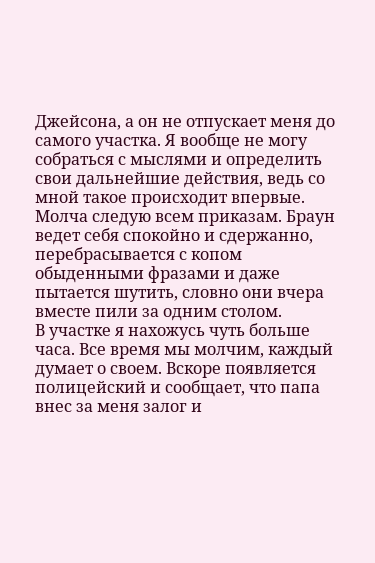Джейсона, а он не отпускает меня до самого участка. Я вообще не могу собраться с мыслями и определить свои дальнейшие действия, ведь со мной такое происходит впервые. Молча следую всем приказам. Браун ведет себя спокойно и сдержанно, перебрасывается с копом обыденными фразами и даже пытается шутить, словно они вчера вместе пили за одним столом.
В участке я нахожусь чуть больше часа. Все время мы молчим, каждый думает о своем. Вскоре появляется полицейский и сообщает, что папа внес за меня залог и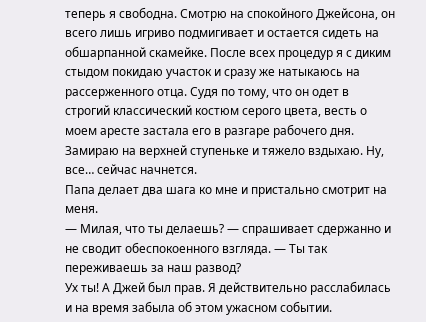теперь я свободна. Смотрю на спокойного Джейсона, он всего лишь игриво подмигивает и остается сидеть на обшарпанной скамейке. После всех процедур я с диким стыдом покидаю участок и сразу же натыкаюсь на рассерженного отца. Судя по тому, что он одет в строгий классический костюм серого цвета, весть о моем аресте застала его в разгаре рабочего дня.
Замираю на верхней ступеньке и тяжело вздыхаю. Ну, все… сейчас начнется.
Папа делает два шага ко мне и пристально смотрит на меня.
— Милая, что ты делаешь? — спрашивает сдержанно и не сводит обеспокоенного взгляда. — Ты так переживаешь за наш развод?
Ух ты! А Джей был прав. Я действительно расслабилась и на время забыла об этом ужасном событии.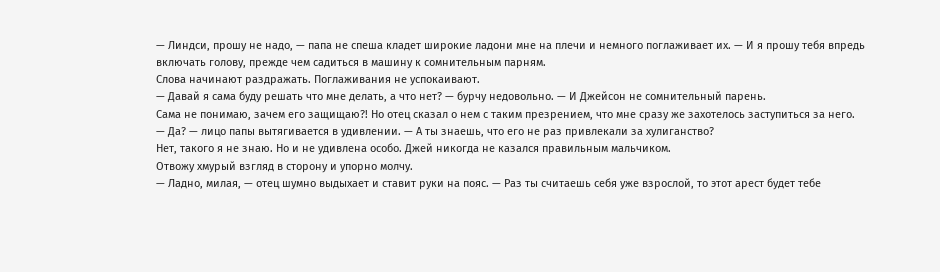— Линдси, прошу не надо, — папа не спеша кладет широкие ладони мне на плечи и немного поглаживает их. — И я прошу тебя впредь включать голову, прежде чем садиться в машину к сомнительным парням.
Слова начинают раздражать. Поглаживания не успокаивают.
— Давай я сама буду решать что мне делать, а что нет? — бурчу недовольно. — И Джейсон не сомнительный парень.
Сама не понимаю, зачем его защищаю?! Но отец сказал о нем с таким презрением, что мне сразу же захотелось заступиться за него.
— Да? — лицо папы вытягивается в удивлении. — А ты знаешь, что его не раз привлекали за хулиганство?
Нет, такого я не знаю. Но и не удивлена особо. Джей никогда не казался правильным мальчиком.
Отвожу хмурый взгляд в сторону и упорно молчу.
— Ладно, милая, — отец шумно выдыхает и ставит руки на пояс. — Раз ты считаешь себя уже взрослой, то этот арест будет тебе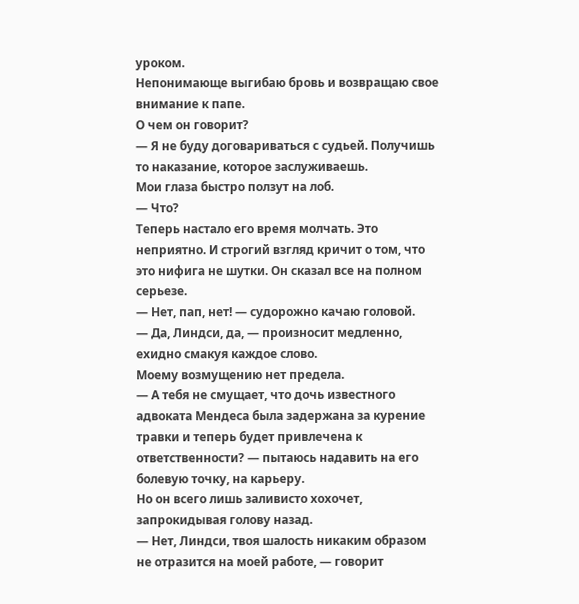уроком.
Непонимающе выгибаю бровь и возвращаю свое внимание к папе.
О чем он говорит?
— Я не буду договариваться с судьей. Получишь то наказание, которое заслуживаешь.
Мои глаза быстро ползут на лоб.
— Что?
Теперь настало его время молчать. Это неприятно. И строгий взгляд кричит о том, что это нифига не шутки. Он сказал все на полном серьезе.
— Нет, пап, нет! — судорожно качаю головой.
— Да, Линдси, да, — произносит медленно, ехидно смакуя каждое слово.
Моему возмущению нет предела.
— А тебя не смущает, что дочь известного адвоката Мендеса была задержана за курение травки и теперь будет привлечена к ответственности? — пытаюсь надавить на его болевую точку, на карьеру.
Но он всего лишь заливисто хохочет, запрокидывая голову назад.
— Нет, Линдси, твоя шалость никаким образом не отразится на моей работе, — говорит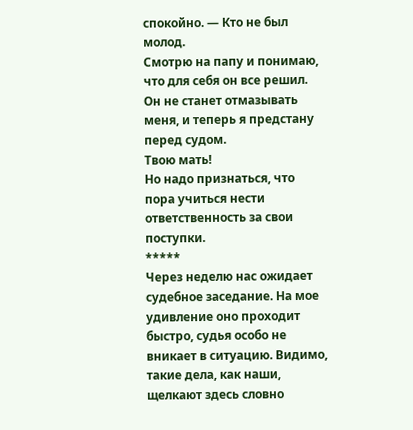спокойно. — Кто не был молод.
Смотрю на папу и понимаю, что для себя он все решил. Он не станет отмазывать меня, и теперь я предстану перед судом.
Твою мать!
Но надо признаться, что пора учиться нести ответственность за свои поступки.
*****
Через неделю нас ожидает судебное заседание. На мое удивление оно проходит быстро, судья особо не вникает в ситуацию. Видимо, такие дела, как наши, щелкают здесь словно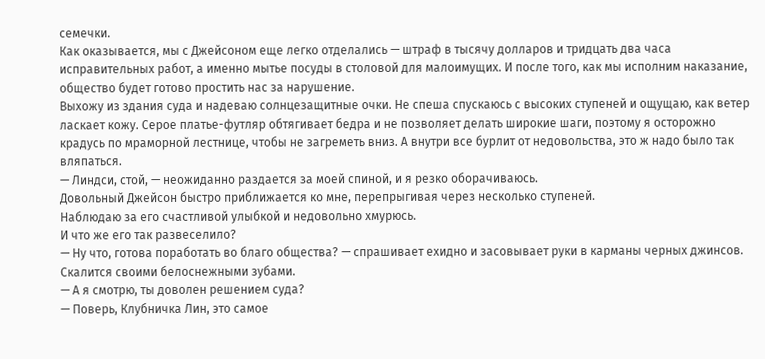семечки.
Как оказывается, мы с Джейсоном еще легко отделались — штраф в тысячу долларов и тридцать два часа исправительных работ, а именно мытье посуды в столовой для малоимущих. И после того, как мы исполним наказание, общество будет готово простить нас за нарушение.
Выхожу из здания суда и надеваю солнцезащитные очки. Не спеша спускаюсь с высоких ступеней и ощущаю, как ветер ласкает кожу. Серое платье-футляр обтягивает бедра и не позволяет делать широкие шаги, поэтому я осторожно крадусь по мраморной лестнице, чтобы не загреметь вниз. А внутри все бурлит от недовольства, это ж надо было так вляпаться.
— Линдси, стой, — неожиданно раздается за моей спиной, и я резко оборачиваюсь.
Довольный Джейсон быстро приближается ко мне, перепрыгивая через несколько ступеней.
Наблюдаю за его счастливой улыбкой и недовольно хмурюсь.
И что же его так развеселило?
— Ну что, готова поработать во благо общества? — спрашивает ехидно и засовывает руки в карманы черных джинсов.
Скалится своими белоснежными зубами.
— А я смотрю, ты доволен решением суда?
— Поверь, Клубничка Лин, это самое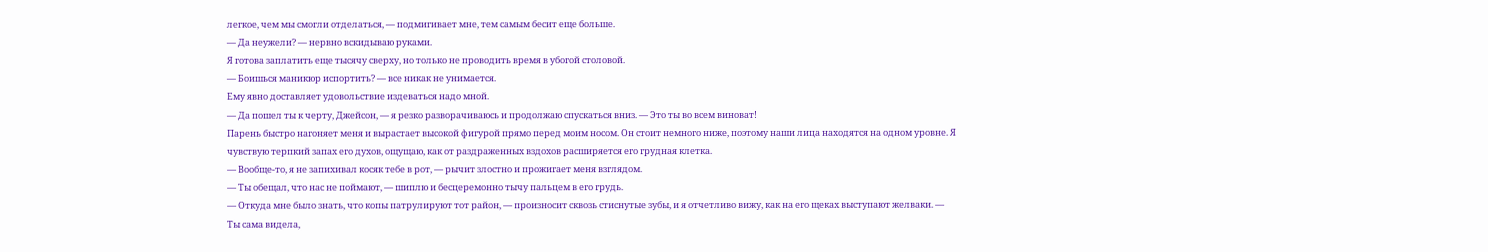легкое, чем мы смогли отделаться, — подмигивает мне, тем самым бесит еще больше.
— Да неужели? — нервно вскидываю руками.
Я готова заплатить еще тысячу сверху, но только не проводить время в убогой столовой.
— Боишься маникюр испортить? — все никак не унимается.
Ему явно доставляет удовольствие издеваться надо мной.
— Да пошел ты к черту, Джейсон, — я резко разворачиваюсь и продолжаю спускаться вниз. — Это ты во всем виноват!
Парень быстро нагоняет меня и вырастает высокой фигурой прямо перед моим носом. Он стоит немного ниже, поэтому наши лица находятся на одном уровне. Я чувствую терпкий запах его духов, ощущаю, как от раздраженных вздохов расширяется его грудная клетка.
— Вообще-то, я не запихивал косяк тебе в рот, — рычит злостно и прожигает меня взглядом.
— Ты обещал, что нас не поймают, — шиплю и бесцеремонно тычу пальцем в его грудь.
— Откуда мне было знать, что копы патрулируют тот район, — произносит сквозь стиснутые зубы, и я отчетливо вижу, как на его щеках выступают желваки. — Ты сама видела,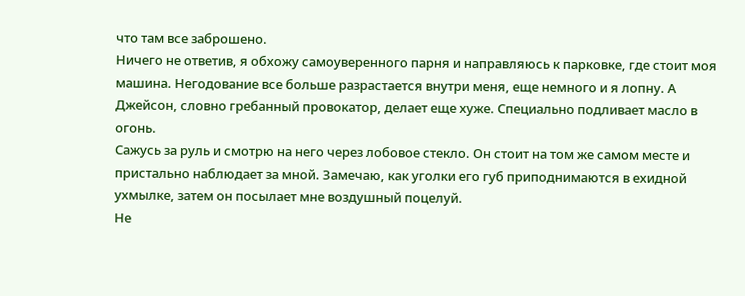что там все заброшено.
Ничего не ответив, я обхожу самоуверенного парня и направляюсь к парковке, где стоит моя машина. Негодование все больше разрастается внутри меня, еще немного и я лопну. А Джейсон, словно гребанный провокатор, делает еще хуже. Специально подливает масло в огонь.
Сажусь за руль и смотрю на него через лобовое стекло. Он стоит на том же самом месте и пристально наблюдает за мной. Замечаю, как уголки его губ приподнимаются в ехидной ухмылке, затем он посылает мне воздушный поцелуй.
Не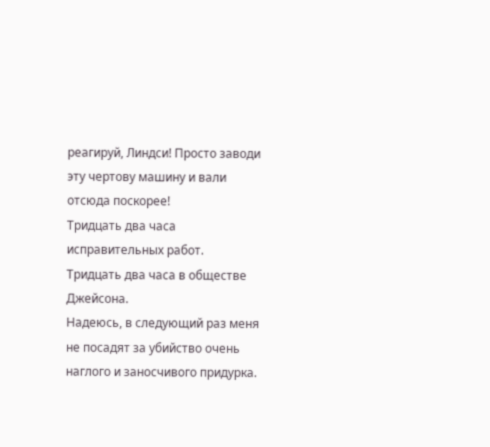реагируй, Линдси! Просто заводи эту чертову машину и вали отсюда поскорее!
Тридцать два часа исправительных работ.
Тридцать два часа в обществе Джейсона.
Надеюсь, в следующий раз меня не посадят за убийство очень наглого и заносчивого придурка.